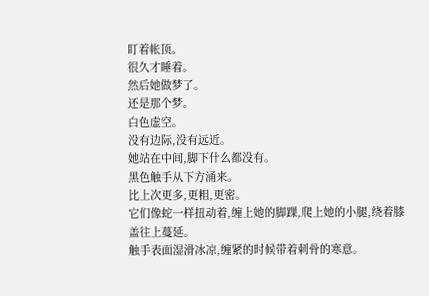盯着帐顶。
很久才睡着。
然后她做梦了。
还是那个梦。
白色虚空。
没有边际,没有远近。
她站在中间,脚下什么都没有。
黑色触手从下方涌来。
比上次更多,更粗,更密。
它们像蛇一样扭动着,缠上她的脚踝,爬上她的小腿,绕着膝盖往上蔓延。
触手表面湿滑冰凉,缠紧的时候带着刺骨的寒意。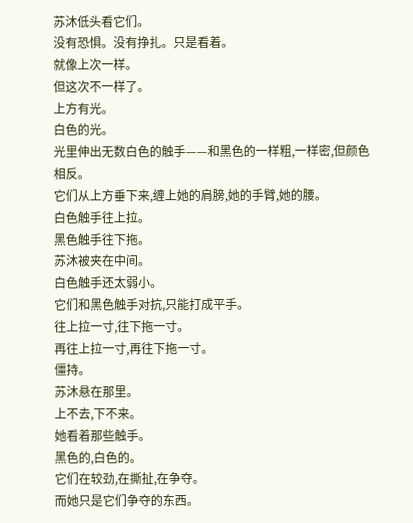苏沐低头看它们。
没有恐惧。没有挣扎。只是看着。
就像上次一样。
但这次不一样了。
上方有光。
白色的光。
光里伸出无数白色的触手——和黑色的一样粗,一样密,但颜色相反。
它们从上方垂下来,缠上她的肩膀,她的手臂,她的腰。
白色触手往上拉。
黑色触手往下拖。
苏沐被夹在中间。
白色触手还太弱小。
它们和黑色触手对抗,只能打成平手。
往上拉一寸,往下拖一寸。
再往上拉一寸,再往下拖一寸。
僵持。
苏沐悬在那里。
上不去,下不来。
她看着那些触手。
黑色的,白色的。
它们在较劲,在撕扯,在争夺。
而她只是它们争夺的东西。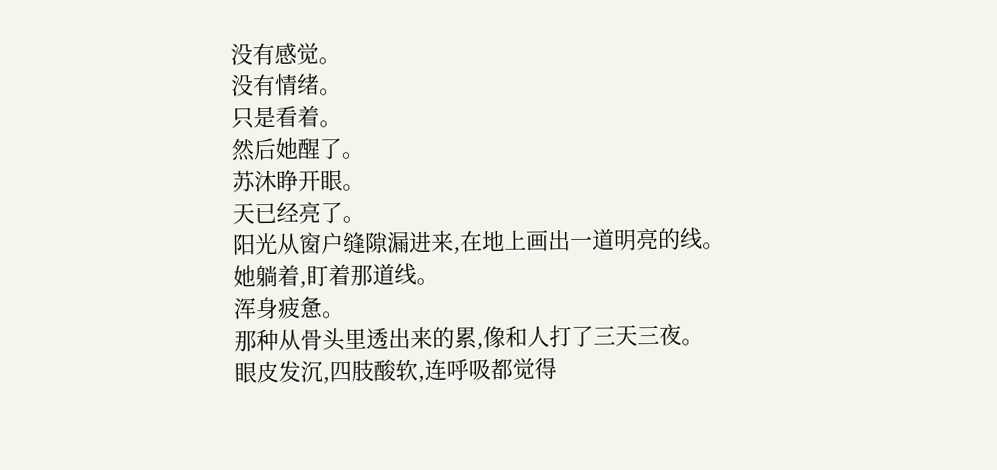没有感觉。
没有情绪。
只是看着。
然后她醒了。
苏沐睁开眼。
天已经亮了。
阳光从窗户缝隙漏进来,在地上画出一道明亮的线。
她躺着,盯着那道线。
浑身疲惫。
那种从骨头里透出来的累,像和人打了三天三夜。
眼皮发沉,四肢酸软,连呼吸都觉得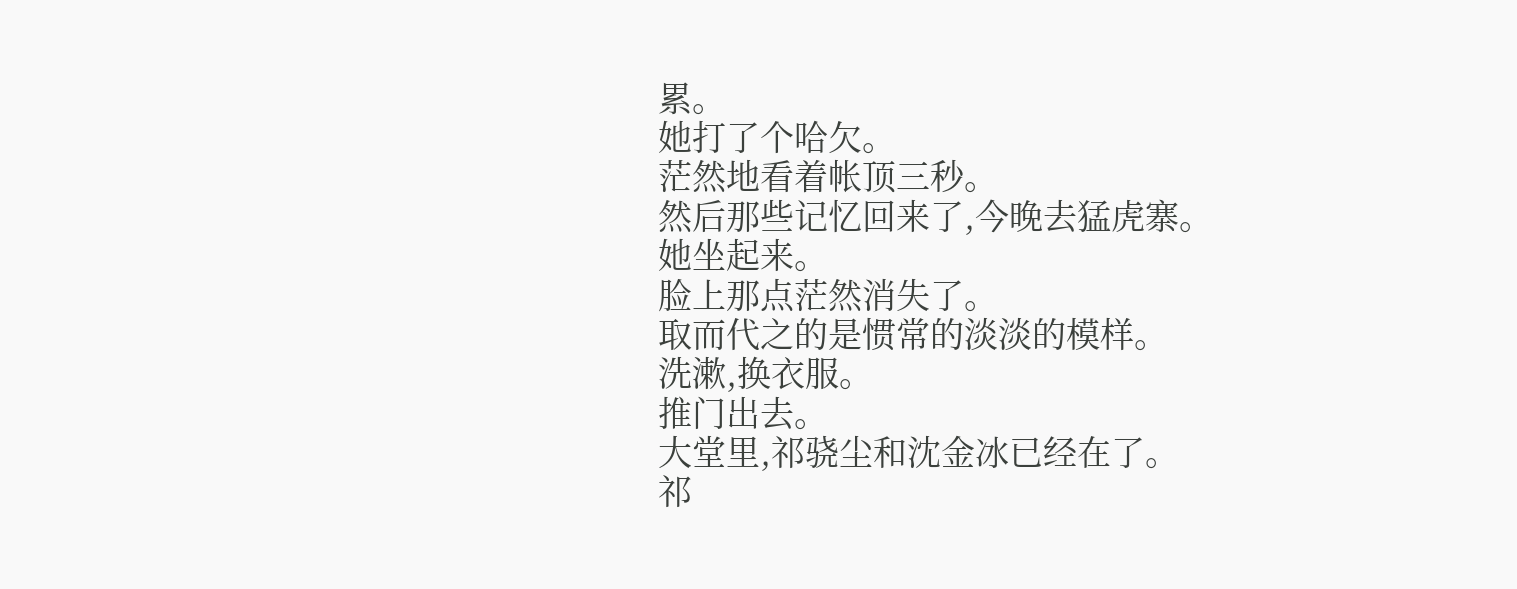累。
她打了个哈欠。
茫然地看着帐顶三秒。
然后那些记忆回来了,今晚去猛虎寨。
她坐起来。
脸上那点茫然消失了。
取而代之的是惯常的淡淡的模样。
洗漱,换衣服。
推门出去。
大堂里,祁骁尘和沈金冰已经在了。
祁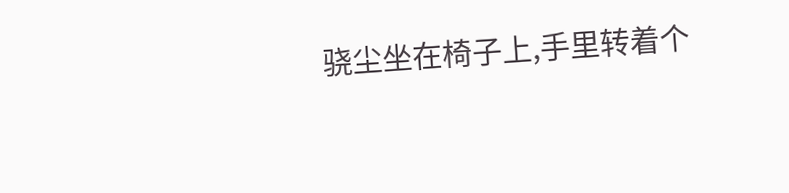骁尘坐在椅子上,手里转着个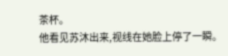茶杯。
他看见苏沐出来,视线在她脸上停了一瞬。